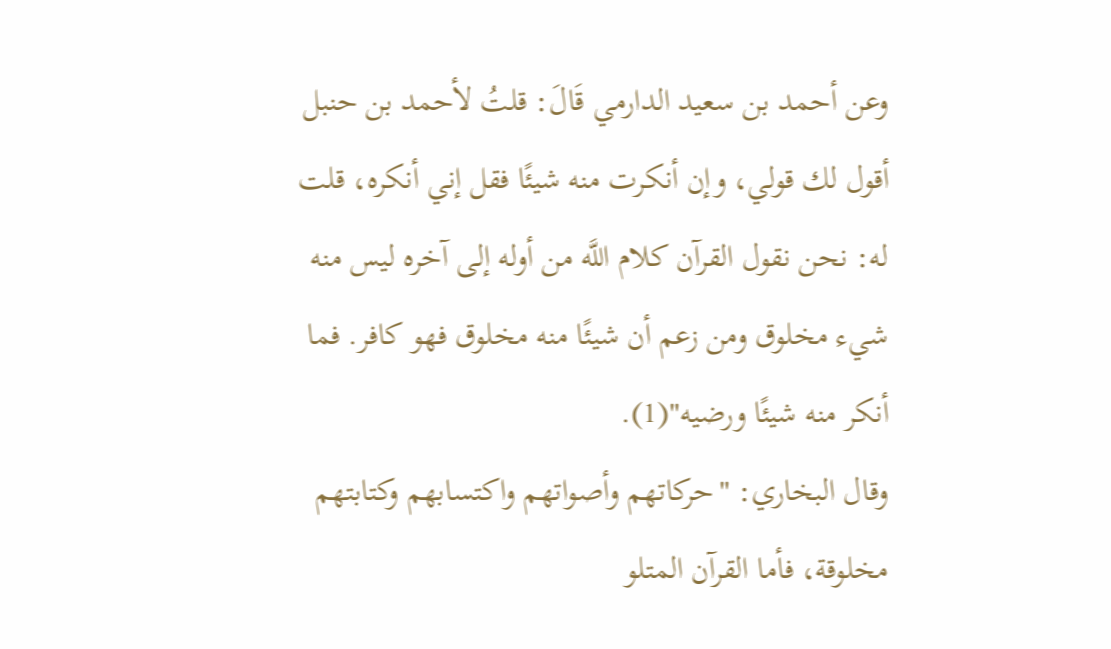وعن أحمد بن سعيد الدارمي قَالَ: قلتُ لأحمد بن حنبل أقول لك قولي، وإن أنكرت منه شيئًا فقل إني أنكره، قلت له: نحن نقول القرآن كلام اللَّه من أوله إلى آخره ليس منه شيء مخلوق ومن زعم أن شيئًا منه مخلوق فهو كافر. فما أنكر منه شيئًا ورضيه"(1).
وقال البخاري: "حركاتهم وأصواتهم واكتسابهم وكتابتهم مخلوقة، فأما القرآن المتلو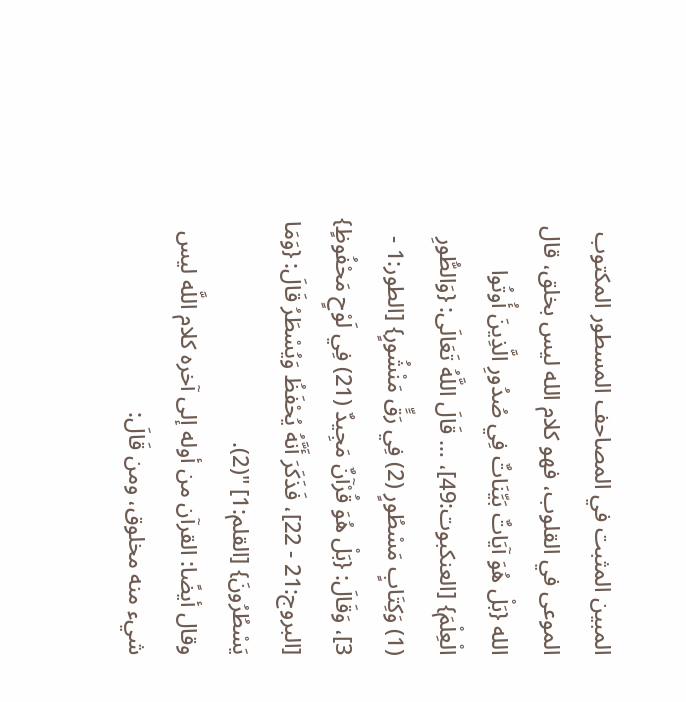المبين المثبت في المصاحف المسطور المكتوب الموعى في القلوب، فهو كلام الله ليس بخلق، قال الله {بَلْ هُوَ آيَاتٌ بَيِّنَاتٌ فِي صُدُورِ الَّذِينَ أُوتُوا الْعِلْمَ} [العنكبوت:49]، … قَالَ اللَّهُ تَعَالَى: {وَالطُّورِ (1) وَكِتَابٍ مَسْطُورٍ (2) فِي رَقٍّ مَنْشُورٍ} [الطور:1 - 3]، وَقَالَ: {بَلْ هُوَ قُرْآنٌ مَجِيدٌ (21) فِي لَوْحٍ مَحْفُوظٍ} [البروج:21 - 22]، فَذَكَرَ أَنَّهُ يُحْفَظُ وَيُسْطَرُ قَالَ: {وَمَا يَسْطُرُونَ} [القلم:1] "(2).
وقال أيضًا: القرآن من أوله إلى آخره كلام اللَّه ليس شيء منه مخلوق، ومن قَالَ: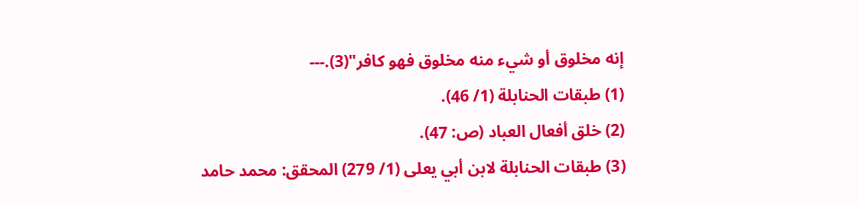إنه مخلوق أو شيء منه مخلوق فهو كافر"(3).---
(1) طبقات الحنابلة (1/ 46).
(2) خلق أفعال العباد (ص: 47).
(3) طبقات الحنابلة لابن أبي يعلى (1/ 279) المحقق: محمد حامد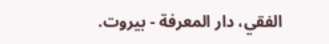الفقي، دار المعرفة - بيروت.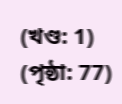(খণ্ড: 1) (পৃষ্ঠা: 77)